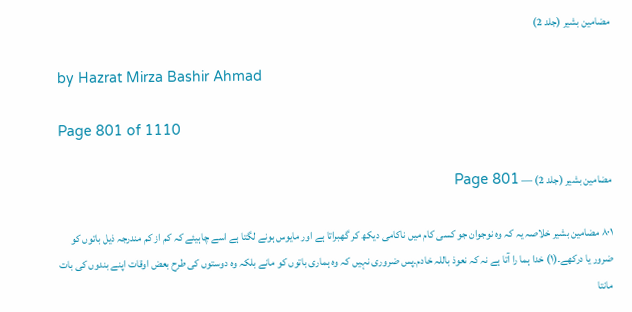مضامین بشیر (جلد 2)

by Hazrat Mirza Bashir Ahmad

Page 801 of 1110

مضامین بشیر (جلد 2) — Page 801

۸۰۱ مضامین بشیر خلاصہ یہ کہ وہ نوجوان جو کسی کام میں ناکامی دیکھ کر گھبراتا ہے اور مایوس ہونے لگتا ہے اسے چاہیئے کہ کم از کم مندرجہ ذیل باتوں کو ضرور یا درکھے۔(۱) خدا ہما را آتا ہے نہ کہ نعوذ باللہ خادم۔پس ضروری نہیں کہ وہ ہماری باتوں کو مانے بلکہ وہ دوستوں کی طرح بعض اوقات اپنے بندوں کی بات مانتا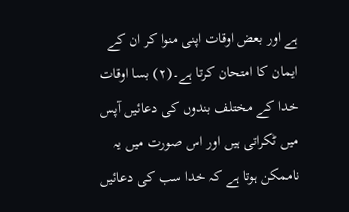ہے اور بعض اوقات اپنی منوا کر ان کے ایمان کا امتحان کرتا ہے۔(۲) بسا اوقات خدا کے مختلف بندوں کی دعائیں آپس میں ٹکراتی ہیں اور اس صورت میں یہ ناممکن ہوتا ہے کہ خدا سب کی دعائیں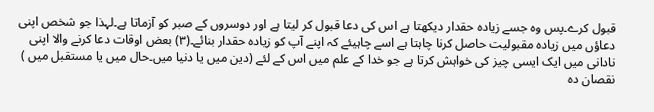قبول کرے۔پس وہ جسے زیادہ حقدار دیکھتا ہے اس کی دعا قبول کر لیتا ہے اور دوسروں کے صبر کو آزماتا ہے۔لہذا جو شخص اپنی دعاؤں میں زیادہ مقبولیت حاصل کرنا چاہتا ہے اسے چاہیئے کہ اپنے آپ کو زیادہ حقدار بنائے۔(۳) بعض اوقات دعا کرنے والا اپنی نادانی میں ایک ایسی چیز کی خواہش کرتا ہے جو خدا کے علم میں اس کے لئے (دین میں یا دنیا میں۔حال میں یا مستقبل میں ) نقصان دہ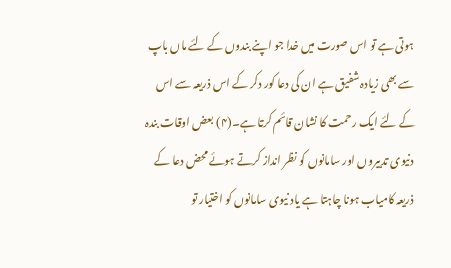ہوتی ہے تو اس صورت میں خدا جو اپنے بندوں کے لئے ماں باپ سے بھی زیادہ شفیق ہے ان کی دعا کور دکر کے اس ذریعہ سے اس کے لئے ایک رحمت کا نشان قائم کرتا ہے۔(۴) بعض اوقات بندہ دنیوی تدبیروں اور سامانوں کو نظر انداز کرتے ہوئے محض دعا کے ذریعہ کامیاب ہونا چاہتا ہے یاد نیوی سامانوں کو اختیار تو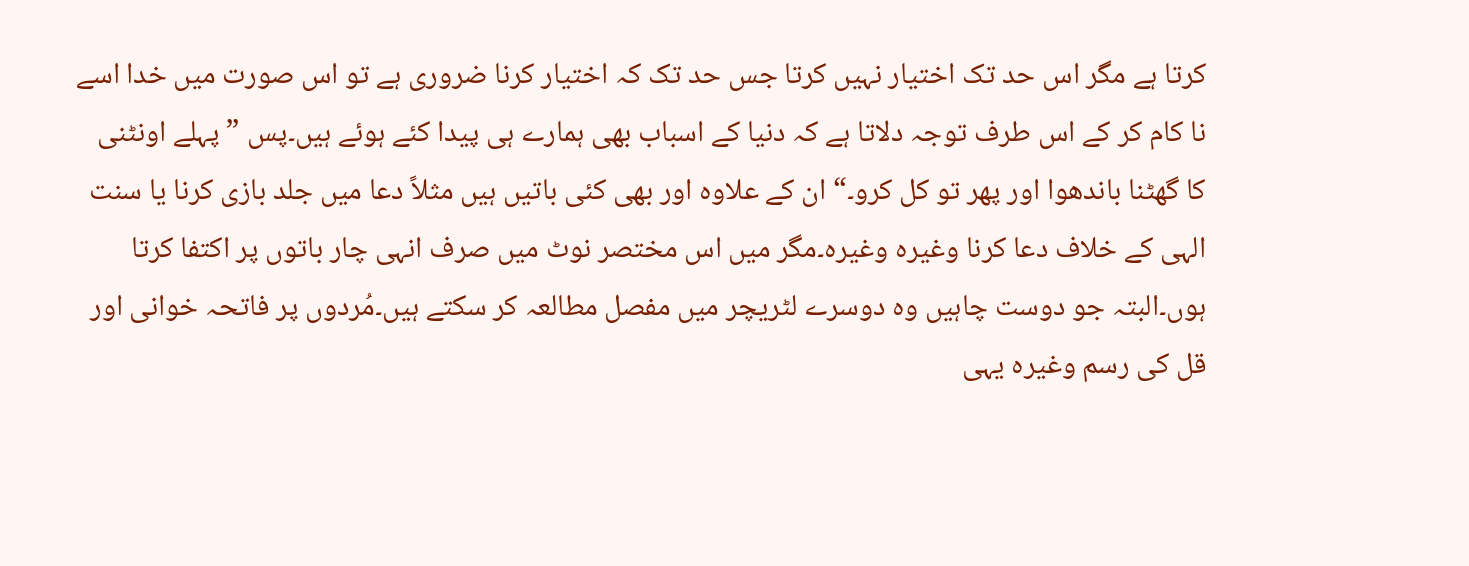کرتا ہے مگر اس حد تک اختیار نہیں کرتا جس حد تک کہ اختیار کرنا ضروری ہے تو اس صورت میں خدا اسے نا کام کر کے اس طرف توجہ دلاتا ہے کہ دنیا کے اسباب بھی ہمارے ہی پیدا کئے ہوئے ہیں۔پس ” پہلے اونٹنی کا گھٹنا باندھوا اور پھر تو کل کرو۔“ ان کے علاوہ اور بھی کئی باتیں ہیں مثلاً دعا میں جلد بازی کرنا یا سنت الہی کے خلاف دعا کرنا وغیرہ وغیرہ۔مگر میں اس مختصر نوٹ میں صرف انہی چار باتوں پر اکتفا کرتا ہوں۔البتہ جو دوست چاہیں وہ دوسرے لٹریچر میں مفصل مطالعہ کر سکتے ہیں۔مُردوں پر فاتحہ خوانی اور قل کی رسم وغیرہ یہی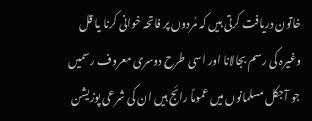خاتون دریافت کرتی ہیں کہ مُردوں پر فاتحہ خوانی کرنا یا قل وغیرہ کی رسم بجالانا اور اسی طرح دوسری معروف رسمیں جو آجکل مسلمانوں میں عموماً رائج ہیں ان کی شرعی پوزیشن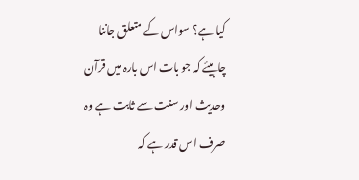کیا ہے؟ سواس کے متعلق جاننا چاہیئے کہ جو بات اس بارہ میں قرآن وحدیث اور سنت سے ثابت ہے وہ صرف اس قدر ہے کہ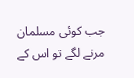جب کوئی مسلمان مرنے لگے تو اس کے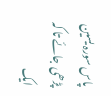پاس سورہ یسین پڑھی جائے تا کہ ایک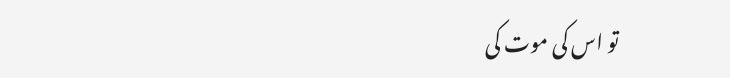تو اس کی موت کی